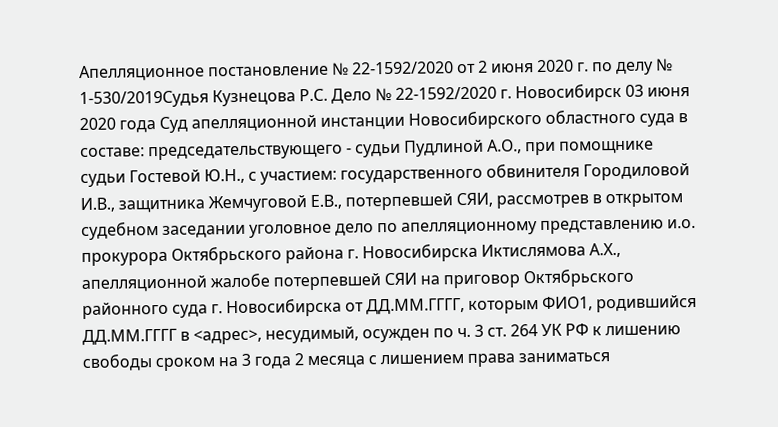Апелляционное постановление № 22-1592/2020 от 2 июня 2020 г. по делу № 1-530/2019Судья Кузнецова Р.С. Дело № 22-1592/2020 г. Новосибирск 03 июня 2020 года Суд апелляционной инстанции Новосибирского областного суда в составе: председательствующего - судьи Пудлиной А.О., при помощнике судьи Гостевой Ю.Н., с участием: государственного обвинителя Городиловой И.В., защитника Жемчуговой Е.В., потерпевшей СЯИ, рассмотрев в открытом судебном заседании уголовное дело по апелляционному представлению и.о. прокурора Октябрьского района г. Новосибирска Иктислямова А.Х., апелляционной жалобе потерпевшей СЯИ на приговор Октябрьского районного суда г. Новосибирска от ДД.ММ.ГГГГ, которым ФИО1, родившийся ДД.ММ.ГГГГ в <адрес>, несудимый, осужден по ч. 3 ст. 264 УК РФ к лишению свободы сроком на 3 года 2 месяца с лишением права заниматься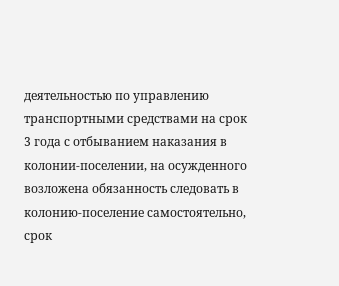деятельностью по управлению транспортными средствами на срок 3 года с отбыванием наказания в колонии-поселении, на осужденного возложена обязанность следовать в колонию-поселение самостоятельно, срок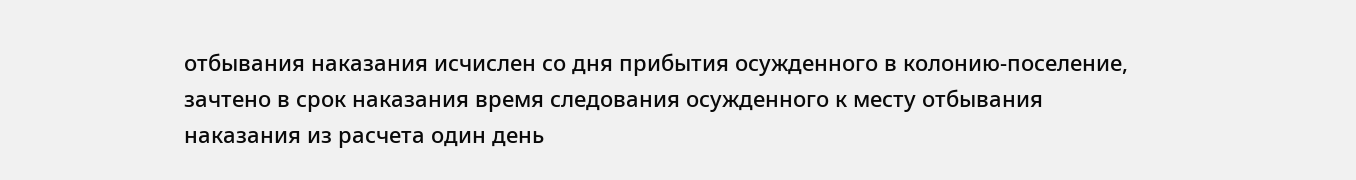отбывания наказания исчислен со дня прибытия осужденного в колонию-поселение, зачтено в срок наказания время следования осужденного к месту отбывания наказания из расчета один день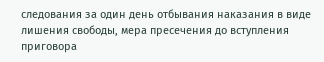следования за один день отбывания наказания в виде лишения свободы, мера пресечения до вступления приговора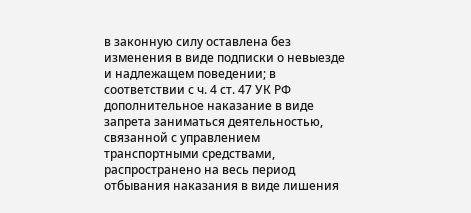в законную силу оставлена без изменения в виде подписки о невыезде и надлежащем поведении; в соответствии с ч. 4 ст. 47 УК РФ дополнительное наказание в виде запрета заниматься деятельностью, связанной с управлением транспортными средствами, распространено на весь период отбывания наказания в виде лишения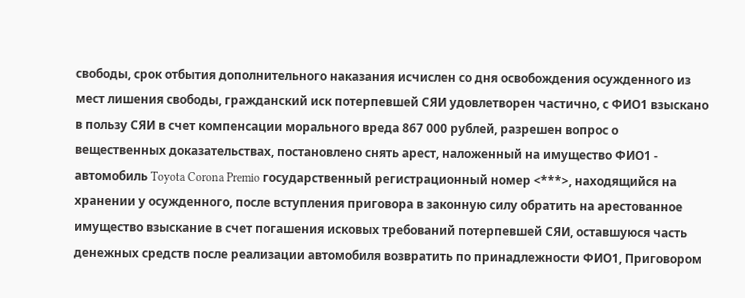свободы, срок отбытия дополнительного наказания исчислен со дня освобождения осужденного из мест лишения свободы, гражданский иск потерпевшей СЯИ удовлетворен частично, с ФИО1 взыскано в пользу СЯИ в счет компенсации морального вреда 867 000 рублей, разрешен вопрос о вещественных доказательствах, постановлено снять арест, наложенный на имущество ФИО1 - автомобиль Toyota Corona Premio государственный регистрационный номер <***>, находящийся на хранении у осужденного, после вступления приговора в законную силу обратить на арестованное имущество взыскание в счет погашения исковых требований потерпевшей СЯИ, оставшуюся часть денежных средств после реализации автомобиля возвратить по принадлежности ФИО1, Приговором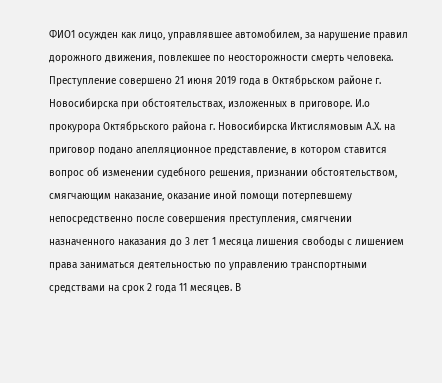ФИО1 осужден как лицо, управлявшее автомобилем, за нарушение правил дорожного движения, повлекшее по неосторожности смерть человека. Преступление совершено 21 июня 2019 года в Октябрьском районе г. Новосибирска при обстоятельствах, изложенных в приговоре. И.о прокурора Октябрьского района г. Новосибирска Иктислямовым А.Х. на приговор подано апелляционное представление, в котором ставится вопрос об изменении судебного решения, признании обстоятельством, смягчающим наказание, оказание иной помощи потерпевшему непосредственно после совершения преступления, смягчении назначенного наказания до 3 лет 1 месяца лишения свободы с лишением права заниматься деятельностью по управлению транспортными средствами на срок 2 года 11 месяцев. В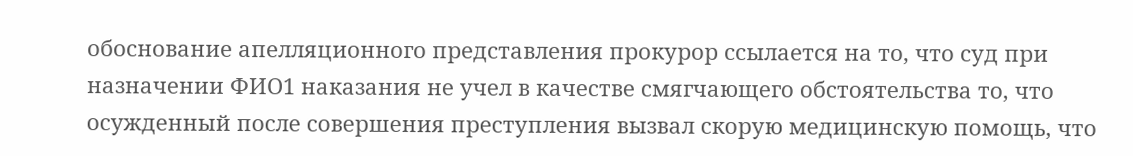обоснование апелляционного представления прокурор ссылается на то, что суд при назначении ФИО1 наказания не учел в качестве смягчающего обстоятельства то, что осужденный после совершения преступления вызвал скорую медицинскую помощь, что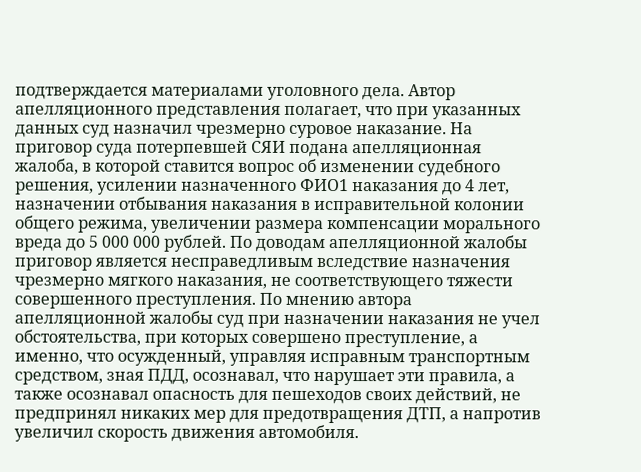подтверждается материалами уголовного дела. Автор апелляционного представления полагает, что при указанных данных суд назначил чрезмерно суровое наказание. На приговор суда потерпевшей СЯИ подана апелляционная жалоба, в которой ставится вопрос об изменении судебного решения, усилении назначенного ФИО1 наказания до 4 лет, назначении отбывания наказания в исправительной колонии общего режима, увеличении размера компенсации морального вреда до 5 000 000 рублей. По доводам апелляционной жалобы приговор является несправедливым вследствие назначения чрезмерно мягкого наказания, не соответствующего тяжести совершенного преступления. По мнению автора апелляционной жалобы суд при назначении наказания не учел обстоятельства, при которых совершено преступление, а именно, что осужденный, управляя исправным транспортным средством, зная ПДД, осознавал, что нарушает эти правила, а также осознавал опасность для пешеходов своих действий, не предпринял никаких мер для предотвращения ДТП, а напротив увеличил скорость движения автомобиля.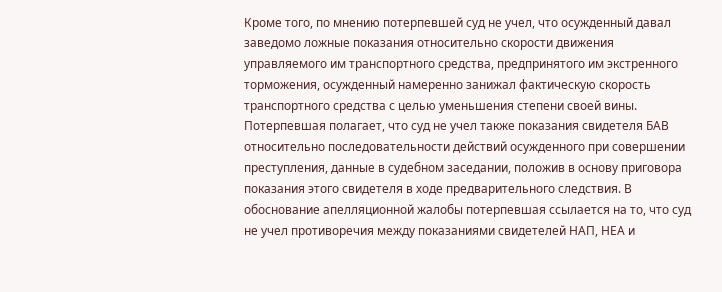Кроме того, по мнению потерпевшей суд не учел, что осужденный давал заведомо ложные показания относительно скорости движения управляемого им транспортного средства, предпринятого им экстренного торможения, осужденный намеренно занижал фактическую скорость транспортного средства с целью уменьшения степени своей вины. Потерпевшая полагает, что суд не учел также показания свидетеля БАВ относительно последовательности действий осужденного при совершении преступления, данные в судебном заседании, положив в основу приговора показания этого свидетеля в ходе предварительного следствия. В обоснование апелляционной жалобы потерпевшая ссылается на то, что суд не учел противоречия между показаниями свидетелей НАП, НЕА и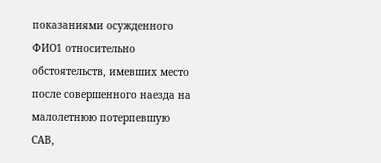показаниями осужденного ФИО1 относительно обстоятельств, имевших место после совершенного наезда на малолетнюю потерпевшую САВ,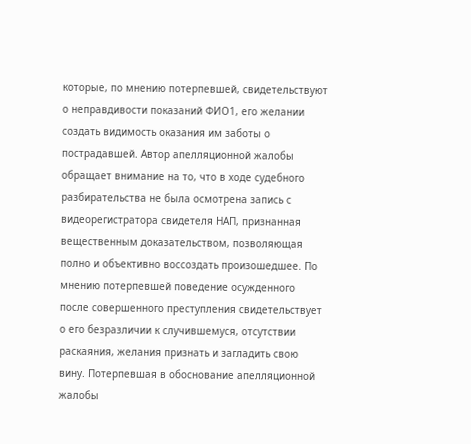которые, по мнению потерпевшей, свидетельствуют о неправдивости показаний ФИО1, его желании создать видимость оказания им заботы о пострадавшей. Автор апелляционной жалобы обращает внимание на то, что в ходе судебного разбирательства не была осмотрена запись с видеорегистратора свидетеля НАП, признанная вещественным доказательством, позволяющая полно и объективно воссоздать произошедшее. По мнению потерпевшей поведение осужденного после совершенного преступления свидетельствует о его безразличии к случившемуся, отсутствии раскаяния, желания признать и загладить свою вину. Потерпевшая в обоснование апелляционной жалобы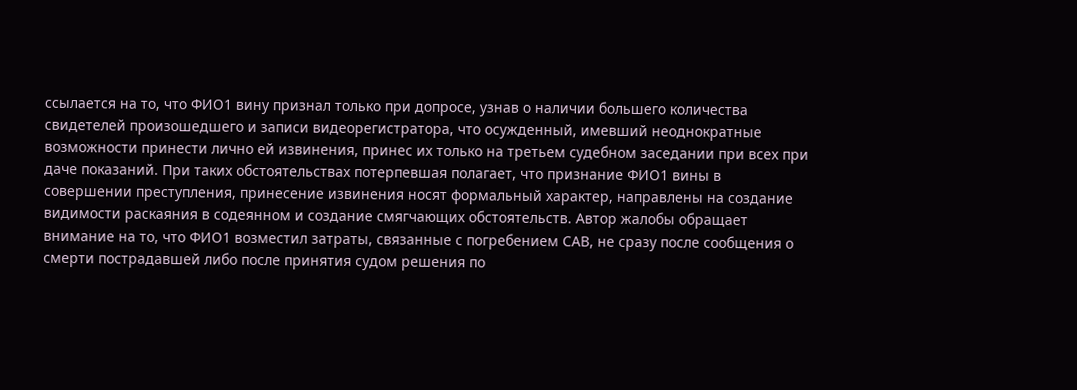ссылается на то, что ФИО1 вину признал только при допросе, узнав о наличии большего количества свидетелей произошедшего и записи видеорегистратора, что осужденный, имевший неоднократные возможности принести лично ей извинения, принес их только на третьем судебном заседании при всех при даче показаний. При таких обстоятельствах потерпевшая полагает, что признание ФИО1 вины в совершении преступления, принесение извинения носят формальный характер, направлены на создание видимости раскаяния в содеянном и создание смягчающих обстоятельств. Автор жалобы обращает внимание на то, что ФИО1 возместил затраты, связанные с погребением САВ, не сразу после сообщения о смерти пострадавшей либо после принятия судом решения по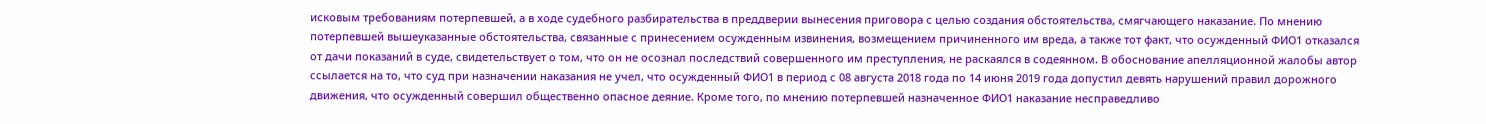исковым требованиям потерпевшей, а в ходе судебного разбирательства в преддверии вынесения приговора с целью создания обстоятельства, смягчающего наказание. По мнению потерпевшей вышеуказанные обстоятельства, связанные с принесением осужденным извинения, возмещением причиненного им вреда, а также тот факт, что осужденный ФИО1 отказался от дачи показаний в суде, свидетельствует о том, что он не осознал последствий совершенного им преступления, не раскаялся в содеянном. В обоснование апелляционной жалобы автор ссылается на то, что суд при назначении наказания не учел, что осужденный ФИО1 в период с 08 августа 2018 года по 14 июня 2019 года допустил девять нарушений правил дорожного движения, что осужденный совершил общественно опасное деяние. Кроме того, по мнению потерпевшей назначенное ФИО1 наказание несправедливо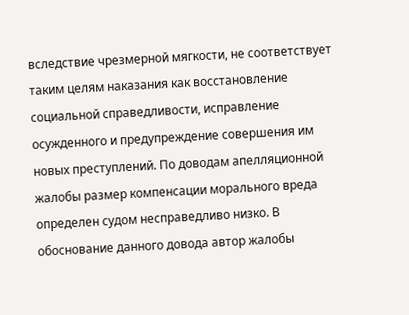вследствие чрезмерной мягкости, не соответствует таким целям наказания как восстановление социальной справедливости, исправление осужденного и предупреждение совершения им новых преступлений. По доводам апелляционной жалобы размер компенсации морального вреда определен судом несправедливо низко. В обоснование данного довода автор жалобы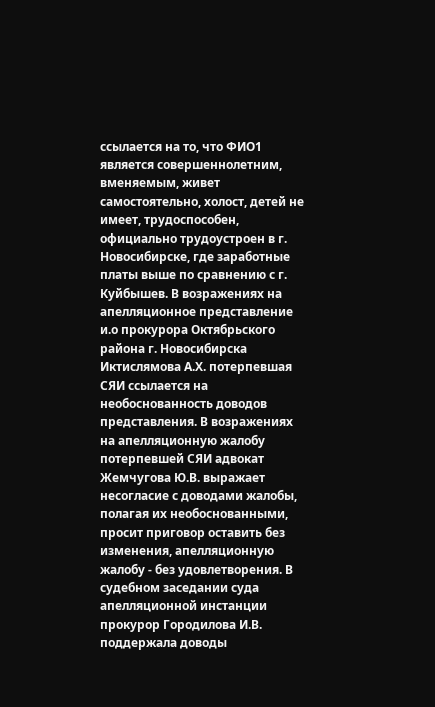ссылается на то, что ФИО1 является совершеннолетним, вменяемым, живет самостоятельно, холост, детей не имеет, трудоспособен, официально трудоустроен в г. Новосибирске, где заработные платы выше по сравнению с г. Куйбышев. В возражениях на апелляционное представление и.о прокурора Октябрьского района г. Новосибирска Иктислямова А.Х. потерпевшая СЯИ ссылается на необоснованность доводов представления. В возражениях на апелляционную жалобу потерпевшей СЯИ адвокат Жемчугова Ю.В. выражает несогласие с доводами жалобы, полагая их необоснованными, просит приговор оставить без изменения, апелляционную жалобу - без удовлетворения. В судебном заседании суда апелляционной инстанции прокурор Городилова И.В. поддержала доводы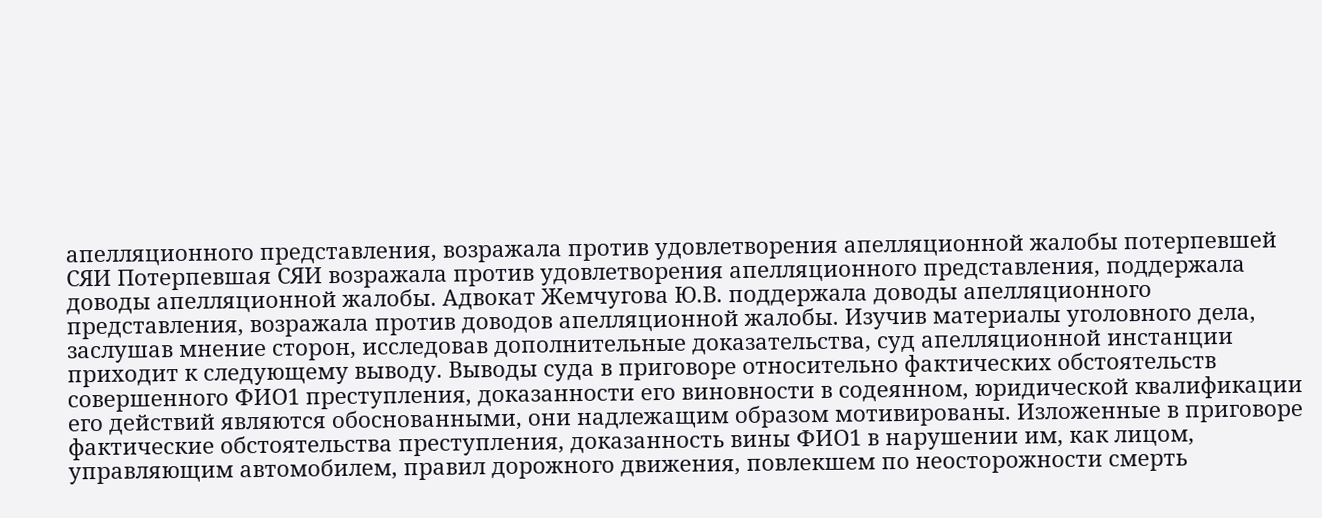апелляционного представления, возражала против удовлетворения апелляционной жалобы потерпевшей СЯИ Потерпевшая СЯИ возражала против удовлетворения апелляционного представления, поддержала доводы апелляционной жалобы. Адвокат Жемчугова Ю.В. поддержала доводы апелляционного представления, возражала против доводов апелляционной жалобы. Изучив материалы уголовного дела, заслушав мнение сторон, исследовав дополнительные доказательства, суд апелляционной инстанции приходит к следующему выводу. Выводы суда в приговоре относительно фактических обстоятельств совершенного ФИО1 преступления, доказанности его виновности в содеянном, юридической квалификации его действий являются обоснованными, они надлежащим образом мотивированы. Изложенные в приговоре фактические обстоятельства преступления, доказанность вины ФИО1 в нарушении им, как лицом, управляющим автомобилем, правил дорожного движения, повлекшем по неосторожности смерть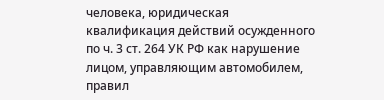человека, юридическая квалификация действий осужденного по ч. 3 ст. 264 УК РФ как нарушение лицом, управляющим автомобилем, правил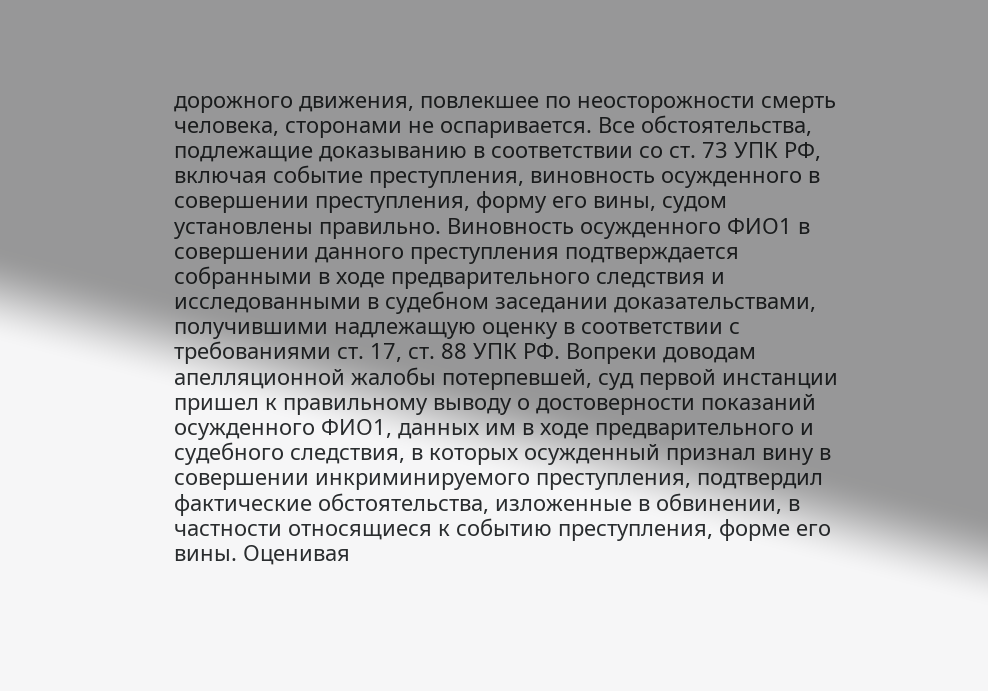дорожного движения, повлекшее по неосторожности смерть человека, сторонами не оспаривается. Все обстоятельства, подлежащие доказыванию в соответствии со ст. 73 УПК РФ, включая событие преступления, виновность осужденного в совершении преступления, форму его вины, судом установлены правильно. Виновность осужденного ФИО1 в совершении данного преступления подтверждается собранными в ходе предварительного следствия и исследованными в судебном заседании доказательствами, получившими надлежащую оценку в соответствии с требованиями ст. 17, ст. 88 УПК РФ. Вопреки доводам апелляционной жалобы потерпевшей, суд первой инстанции пришел к правильному выводу о достоверности показаний осужденного ФИО1, данных им в ходе предварительного и судебного следствия, в которых осужденный признал вину в совершении инкриминируемого преступления, подтвердил фактические обстоятельства, изложенные в обвинении, в частности относящиеся к событию преступления, форме его вины. Оценивая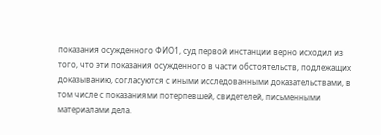показания осужденного ФИО1, суд первой инстанции верно исходил из того, что эти показания осужденного в части обстоятельств, подлежащих доказыванию, согласуются с иными исследованными доказательствами, в том числе с показаниями потерпевшей, свидетелей, письменными материалами дела.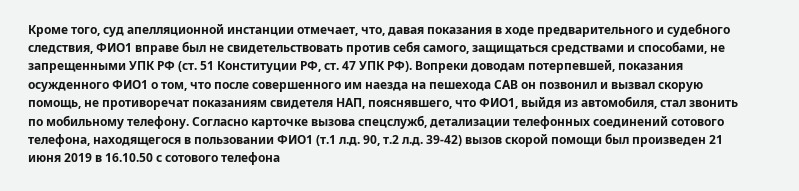Кроме того, суд апелляционной инстанции отмечает, что, давая показания в ходе предварительного и судебного следствия, ФИО1 вправе был не свидетельствовать против себя самого, защищаться средствами и способами, не запрещенными УПК РФ (ст. 51 Конституции РФ, ст. 47 УПК РФ). Вопреки доводам потерпевшей, показания осужденного ФИО1 о том, что после совершенного им наезда на пешехода САВ он позвонил и вызвал скорую помощь, не противоречат показаниям свидетеля НАП, пояснявшего, что ФИО1, выйдя из автомобиля, стал звонить по мобильному телефону. Согласно карточке вызова спецслужб, детализации телефонных соединений сотового телефона, находящегося в пользовании ФИО1 (т.1 л.д. 90, т.2 л.д. 39-42) вызов скорой помощи был произведен 21 июня 2019 в 16.10.50 с сотового телефона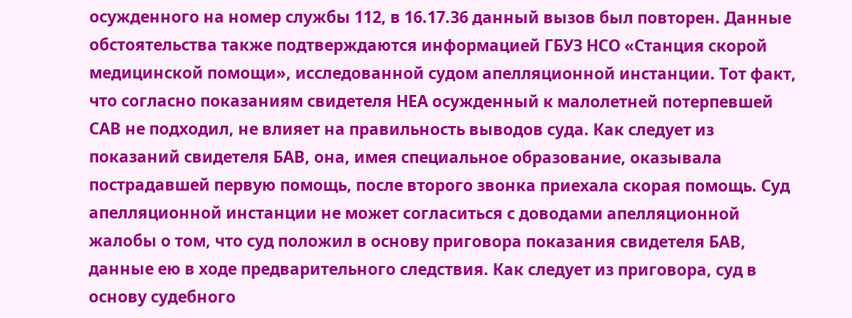осужденного на номер службы 112, в 16.17.36 данный вызов был повторен. Данные обстоятельства также подтверждаются информацией ГБУЗ НСО «Станция скорой медицинской помощи», исследованной судом апелляционной инстанции. Тот факт, что согласно показаниям свидетеля НЕА осужденный к малолетней потерпевшей САВ не подходил, не влияет на правильность выводов суда. Как следует из показаний свидетеля БАВ, она, имея специальное образование, оказывала пострадавшей первую помощь, после второго звонка приехала скорая помощь. Суд апелляционной инстанции не может согласиться с доводами апелляционной жалобы о том, что суд положил в основу приговора показания свидетеля БАВ, данные ею в ходе предварительного следствия. Как следует из приговора, суд в основу судебного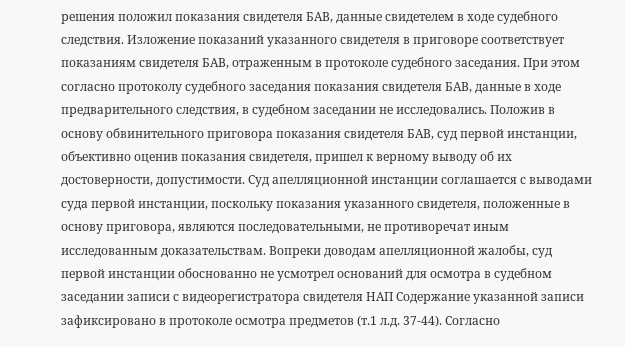решения положил показания свидетеля БАВ, данные свидетелем в ходе судебного следствия. Изложение показаний указанного свидетеля в приговоре соответствует показаниям свидетеля БАВ, отраженным в протоколе судебного заседания. При этом согласно протоколу судебного заседания показания свидетеля БАВ, данные в ходе предварительного следствия, в судебном заседании не исследовались. Положив в основу обвинительного приговора показания свидетеля БАВ, суд первой инстанции, объективно оценив показания свидетеля, пришел к верному выводу об их достоверности, допустимости. Суд апелляционной инстанции соглашается с выводами суда первой инстанции, поскольку показания указанного свидетеля, положенные в основу приговора, являются последовательными, не противоречат иным исследованным доказательствам. Вопреки доводам апелляционной жалобы, суд первой инстанции обоснованно не усмотрел оснований для осмотра в судебном заседании записи с видеорегистратора свидетеля НАП Содержание указанной записи зафиксировано в протоколе осмотра предметов (т.1 л.д. 37-44). Согласно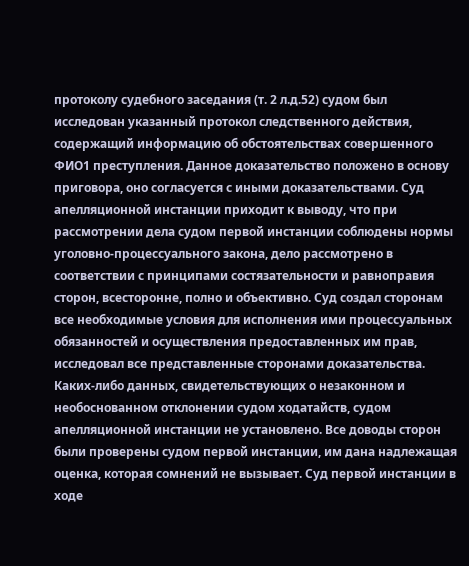протоколу судебного заседания (т. 2 л.д.52) судом был исследован указанный протокол следственного действия, содержащий информацию об обстоятельствах совершенного ФИО1 преступления. Данное доказательство положено в основу приговора, оно согласуется с иными доказательствами. Суд апелляционной инстанции приходит к выводу, что при рассмотрении дела судом первой инстанции соблюдены нормы уголовно-процессуального закона, дело рассмотрено в соответствии с принципами состязательности и равноправия сторон, всесторонне, полно и объективно. Суд создал сторонам все необходимые условия для исполнения ими процессуальных обязанностей и осуществления предоставленных им прав, исследовал все представленные сторонами доказательства. Каких-либо данных, свидетельствующих о незаконном и необоснованном отклонении судом ходатайств, судом апелляционной инстанции не установлено. Все доводы сторон были проверены судом первой инстанции, им дана надлежащая оценка, которая сомнений не вызывает. Суд первой инстанции в ходе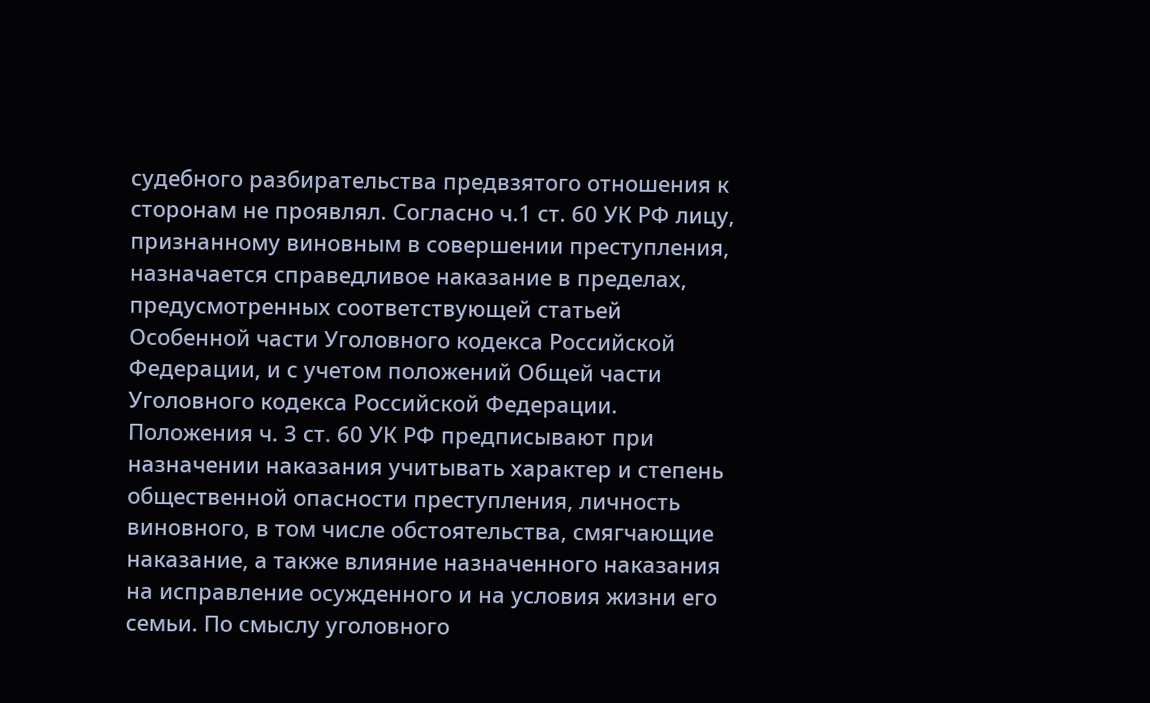судебного разбирательства предвзятого отношения к сторонам не проявлял. Согласно ч.1 ст. 60 УК РФ лицу, признанному виновным в совершении преступления, назначается справедливое наказание в пределах, предусмотренных соответствующей статьей Особенной части Уголовного кодекса Российской Федерации, и с учетом положений Общей части Уголовного кодекса Российской Федерации. Положения ч. 3 ст. 60 УК РФ предписывают при назначении наказания учитывать характер и степень общественной опасности преступления, личность виновного, в том числе обстоятельства, смягчающие наказание, а также влияние назначенного наказания на исправление осужденного и на условия жизни его семьи. По смыслу уголовного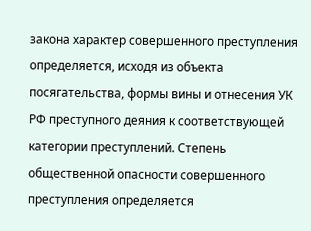закона характер совершенного преступления определяется, исходя из объекта посягательства, формы вины и отнесения УК РФ преступного деяния к соответствующей категории преступлений. Степень общественной опасности совершенного преступления определяется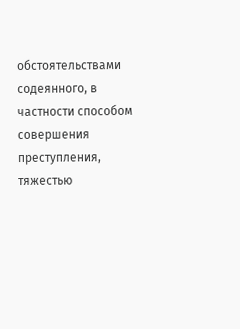обстоятельствами содеянного, в частности способом совершения преступления, тяжестью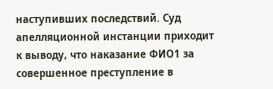наступивших последствий. Суд апелляционной инстанции приходит к выводу, что наказание ФИО1 за совершенное преступление в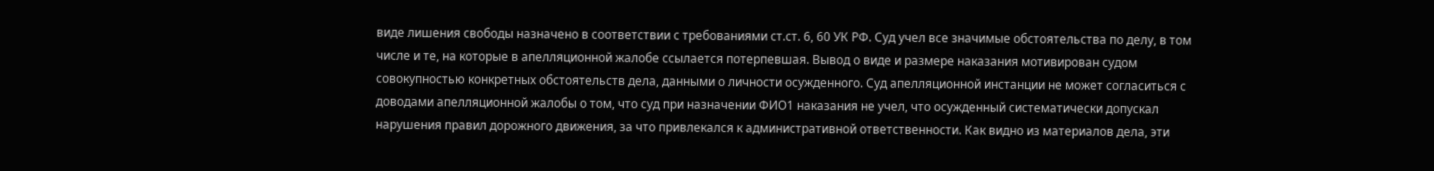виде лишения свободы назначено в соответствии с требованиями ст.ст. 6, 60 УК РФ. Суд учел все значимые обстоятельства по делу, в том числе и те, на которые в апелляционной жалобе ссылается потерпевшая. Вывод о виде и размере наказания мотивирован судом совокупностью конкретных обстоятельств дела, данными о личности осужденного. Суд апелляционной инстанции не может согласиться с доводами апелляционной жалобы о том, что суд при назначении ФИО1 наказания не учел, что осужденный систематически допускал нарушения правил дорожного движения, за что привлекался к административной ответственности. Как видно из материалов дела, эти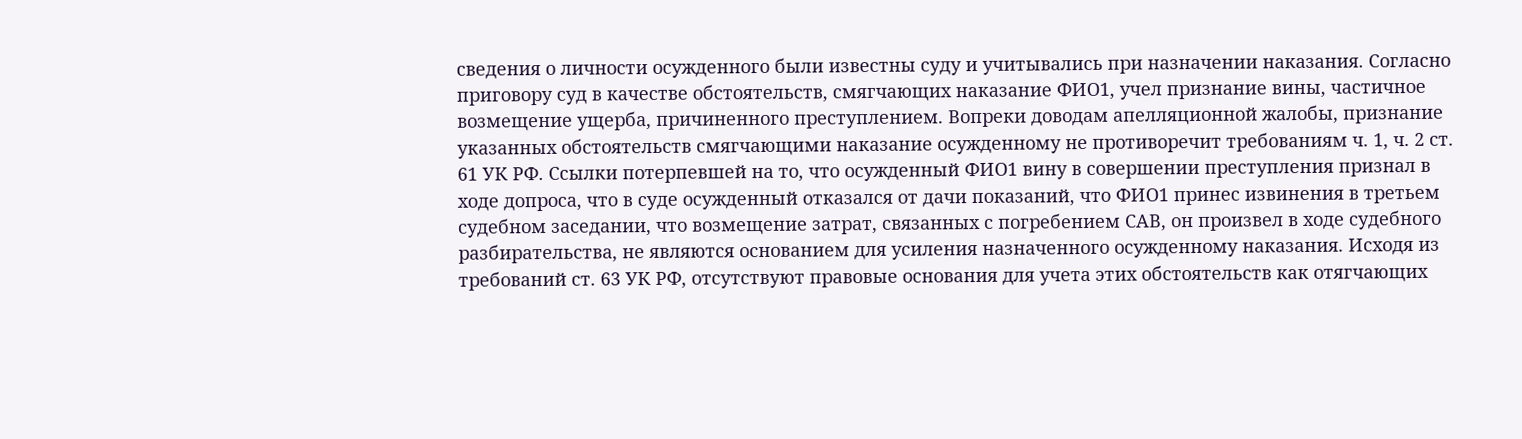сведения о личности осужденного были известны суду и учитывались при назначении наказания. Согласно приговору суд в качестве обстоятельств, смягчающих наказание ФИО1, учел признание вины, частичное возмещение ущерба, причиненного преступлением. Вопреки доводам апелляционной жалобы, признание указанных обстоятельств смягчающими наказание осужденному не противоречит требованиям ч. 1, ч. 2 ст. 61 УК РФ. Ссылки потерпевшей на то, что осужденный ФИО1 вину в совершении преступления признал в ходе допроса, что в суде осужденный отказался от дачи показаний, что ФИО1 принес извинения в третьем судебном заседании, что возмещение затрат, связанных с погребением САВ, он произвел в ходе судебного разбирательства, не являются основанием для усиления назначенного осужденному наказания. Исходя из требований ст. 63 УК РФ, отсутствуют правовые основания для учета этих обстоятельств как отягчающих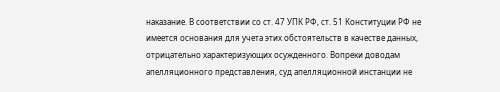наказание. В соответствии со ст. 47 УПК РФ, ст. 51 Конституции РФ не имеется основания для учета этих обстоятельств в качестве данных, отрицательно характеризующих осужденного. Вопреки доводам апелляционного представления, суд апелляционной инстанции не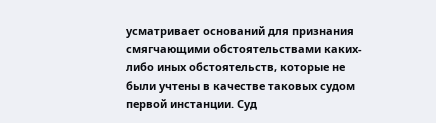усматривает оснований для признания смягчающими обстоятельствами каких-либо иных обстоятельств, которые не были учтены в качестве таковых судом первой инстанции. Суд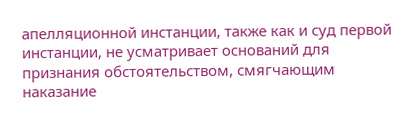апелляционной инстанции, также как и суд первой инстанции, не усматривает оснований для признания обстоятельством, смягчающим наказание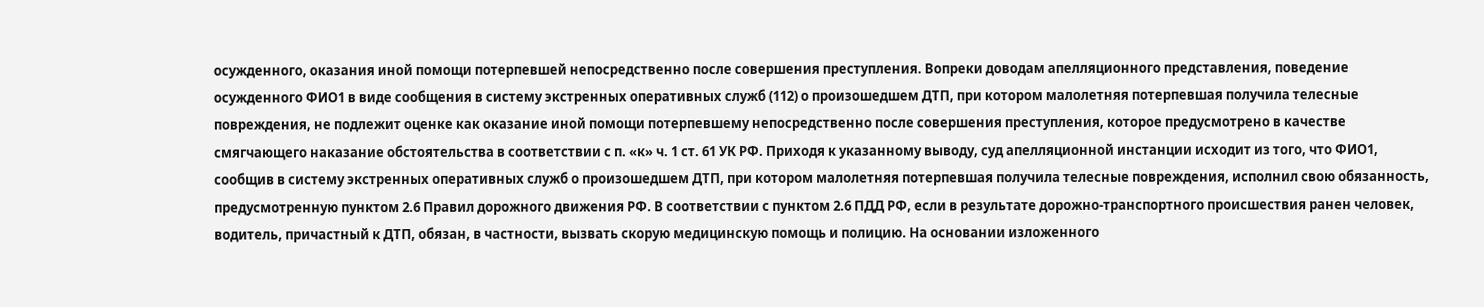осужденного, оказания иной помощи потерпевшей непосредственно после совершения преступления. Вопреки доводам апелляционного представления, поведение осужденного ФИО1 в виде сообщения в систему экстренных оперативных служб (112) о произошедшем ДТП, при котором малолетняя потерпевшая получила телесные повреждения, не подлежит оценке как оказание иной помощи потерпевшему непосредственно после совершения преступления, которое предусмотрено в качестве смягчающего наказание обстоятельства в соответствии с п. «к» ч. 1 ст. 61 УК РФ. Приходя к указанному выводу, суд апелляционной инстанции исходит из того, что ФИО1, сообщив в систему экстренных оперативных служб о произошедшем ДТП, при котором малолетняя потерпевшая получила телесные повреждения, исполнил свою обязанность, предусмотренную пунктом 2.6 Правил дорожного движения РФ. В соответствии с пунктом 2.6 ПДД РФ, если в результате дорожно-транспортного происшествия ранен человек, водитель, причастный к ДТП, обязан, в частности, вызвать скорую медицинскую помощь и полицию. На основании изложенного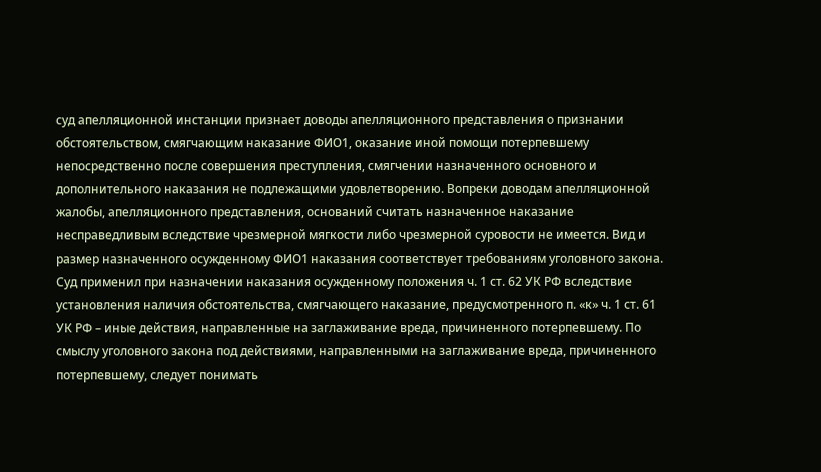суд апелляционной инстанции признает доводы апелляционного представления о признании обстоятельством, смягчающим наказание ФИО1, оказание иной помощи потерпевшему непосредственно после совершения преступления, смягчении назначенного основного и дополнительного наказания не подлежащими удовлетворению. Вопреки доводам апелляционной жалобы, апелляционного представления, оснований считать назначенное наказание несправедливым вследствие чрезмерной мягкости либо чрезмерной суровости не имеется. Вид и размер назначенного осужденному ФИО1 наказания соответствует требованиям уголовного закона. Суд применил при назначении наказания осужденному положения ч. 1 ст. 62 УК РФ вследствие установления наличия обстоятельства, смягчающего наказание, предусмотренного п. «к» ч. 1 ст. 61 УК РФ – иные действия, направленные на заглаживание вреда, причиненного потерпевшему. По смыслу уголовного закона под действиями, направленными на заглаживание вреда, причиненного потерпевшему, следует понимать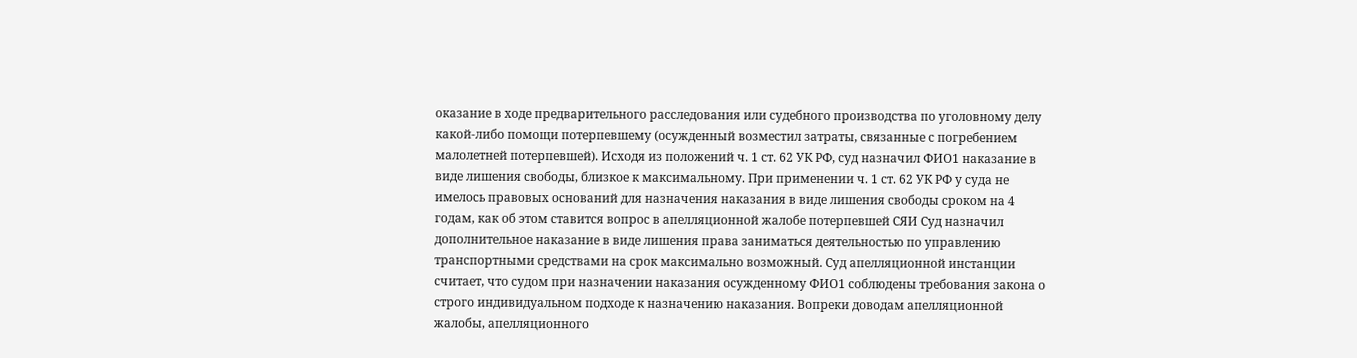оказание в ходе предварительного расследования или судебного производства по уголовному делу какой-либо помощи потерпевшему (осужденный возместил затраты, связанные с погребением малолетней потерпевшей). Исходя из положений ч. 1 ст. 62 УК РФ, суд назначил ФИО1 наказание в виде лишения свободы, близкое к максимальному. При применении ч. 1 ст. 62 УК РФ у суда не имелось правовых оснований для назначения наказания в виде лишения свободы сроком на 4 годам, как об этом ставится вопрос в апелляционной жалобе потерпевшей СЯИ Суд назначил дополнительное наказание в виде лишения права заниматься деятельностью по управлению транспортными средствами на срок максимально возможный. Суд апелляционной инстанции считает, что судом при назначении наказания осужденному ФИО1 соблюдены требования закона о строго индивидуальном подходе к назначению наказания. Вопреки доводам апелляционной жалобы, апелляционного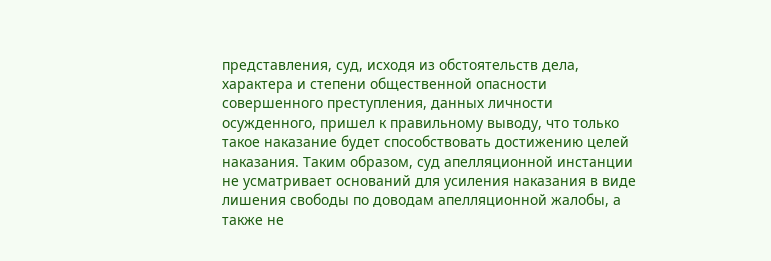представления, суд, исходя из обстоятельств дела, характера и степени общественной опасности совершенного преступления, данных личности осужденного, пришел к правильному выводу, что только такое наказание будет способствовать достижению целей наказания. Таким образом, суд апелляционной инстанции не усматривает оснований для усиления наказания в виде лишения свободы по доводам апелляционной жалобы, а также не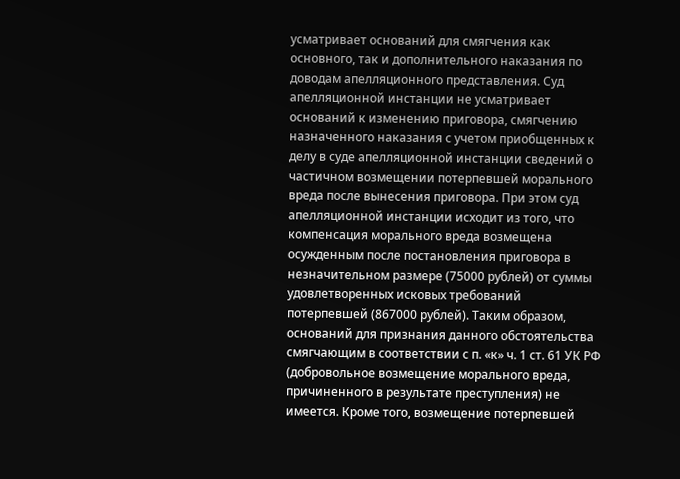усматривает оснований для смягчения как основного, так и дополнительного наказания по доводам апелляционного представления. Суд апелляционной инстанции не усматривает оснований к изменению приговора, смягчению назначенного наказания с учетом приобщенных к делу в суде апелляционной инстанции сведений о частичном возмещении потерпевшей морального вреда после вынесения приговора. При этом суд апелляционной инстанции исходит из того, что компенсация морального вреда возмещена осужденным после постановления приговора в незначительном размере (75000 рублей) от суммы удовлетворенных исковых требований потерпевшей (867000 рублей). Таким образом, оснований для признания данного обстоятельства смягчающим в соответствии с п. «к» ч. 1 ст. 61 УК РФ (добровольное возмещение морального вреда, причиненного в результате преступления) не имеется. Кроме того, возмещение потерпевшей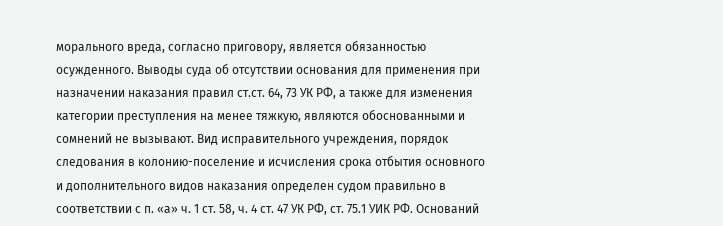морального вреда, согласно приговору, является обязанностью осужденного. Выводы суда об отсутствии основания для применения при назначении наказания правил ст.ст. 64, 73 УК РФ, а также для изменения категории преступления на менее тяжкую, являются обоснованными и сомнений не вызывают. Вид исправительного учреждения, порядок следования в колонию-поселение и исчисления срока отбытия основного и дополнительного видов наказания определен судом правильно в соответствии с п. «а» ч. 1 ст. 58, ч. 4 ст. 47 УК РФ, ст. 75.1 УИК РФ. Оснований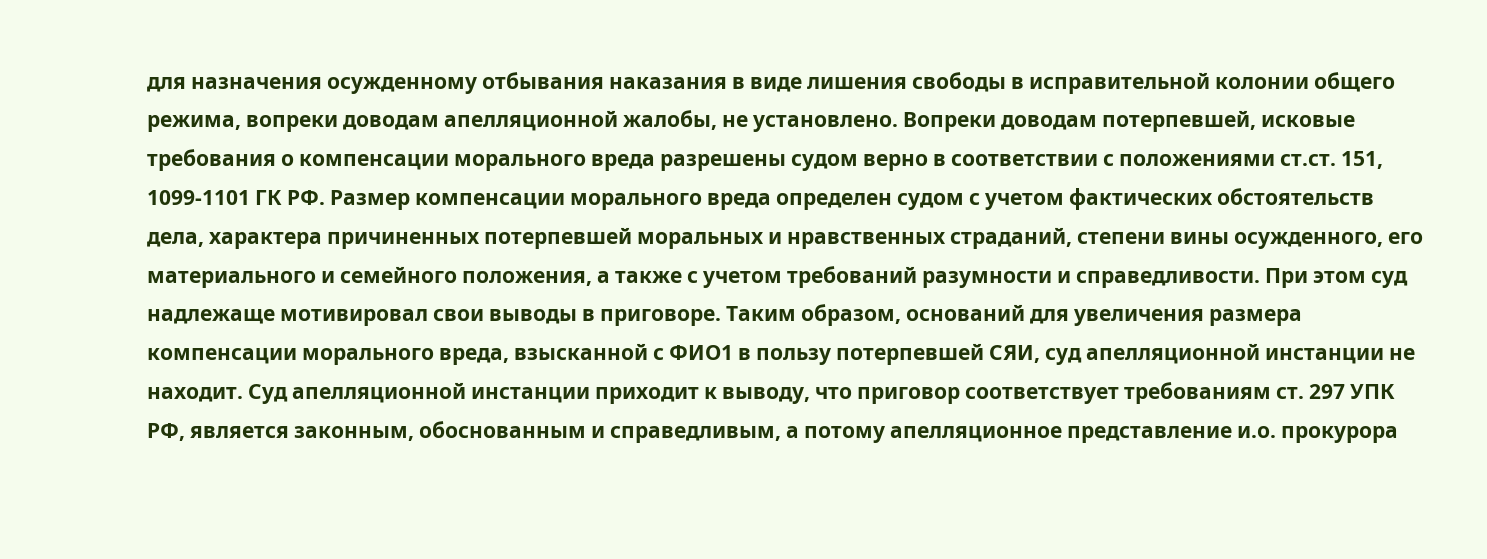для назначения осужденному отбывания наказания в виде лишения свободы в исправительной колонии общего режима, вопреки доводам апелляционной жалобы, не установлено. Вопреки доводам потерпевшей, исковые требования о компенсации морального вреда разрешены судом верно в соответствии с положениями ст.ст. 151, 1099-1101 ГК РФ. Размер компенсации морального вреда определен судом с учетом фактических обстоятельств дела, характера причиненных потерпевшей моральных и нравственных страданий, степени вины осужденного, его материального и семейного положения, а также с учетом требований разумности и справедливости. При этом суд надлежаще мотивировал свои выводы в приговоре. Таким образом, оснований для увеличения размера компенсации морального вреда, взысканной с ФИО1 в пользу потерпевшей СЯИ, суд апелляционной инстанции не находит. Суд апелляционной инстанции приходит к выводу, что приговор соответствует требованиям ст. 297 УПК РФ, является законным, обоснованным и справедливым, а потому апелляционное представление и.о. прокурора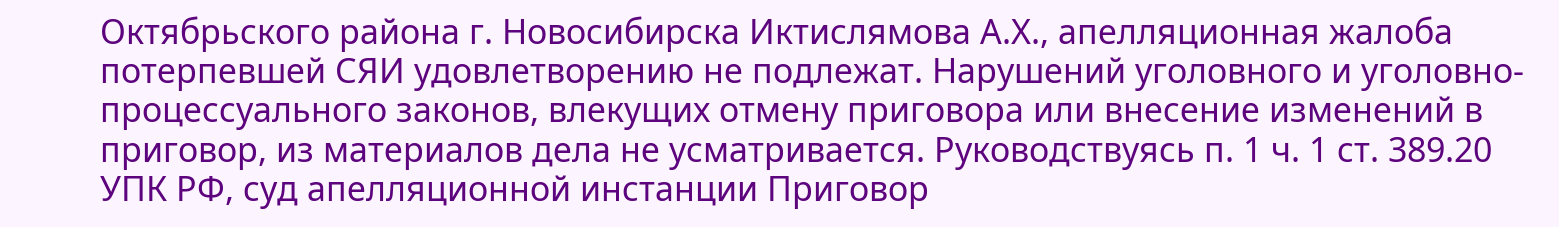Октябрьского района г. Новосибирска Иктислямова А.Х., апелляционная жалоба потерпевшей СЯИ удовлетворению не подлежат. Нарушений уголовного и уголовно-процессуального законов, влекущих отмену приговора или внесение изменений в приговор, из материалов дела не усматривается. Руководствуясь п. 1 ч. 1 ст. 389.20 УПК РФ, суд апелляционной инстанции Приговор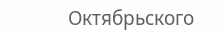Октябрьского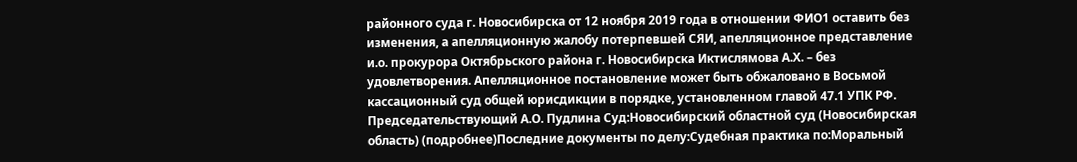районного суда г. Новосибирска от 12 ноября 2019 года в отношении ФИО1 оставить без изменения, а апелляционную жалобу потерпевшей СЯИ, апелляционное представление и.о. прокурора Октябрьского района г. Новосибирска Иктислямова А.Х. – без удовлетворения. Апелляционное постановление может быть обжаловано в Восьмой кассационный суд общей юрисдикции в порядке, установленном главой 47.1 УПК РФ. Председательствующий А.О. Пудлина Суд:Новосибирский областной суд (Новосибирская область) (подробнее)Последние документы по делу:Судебная практика по:Моральный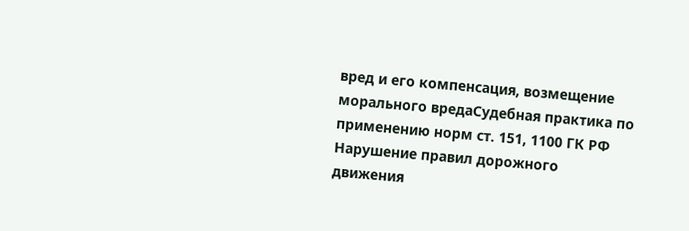вред и его компенсация, возмещение морального вредаСудебная практика по применению норм ст. 151, 1100 ГК РФ Нарушение правил дорожного движения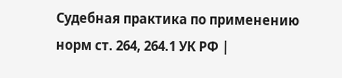Судебная практика по применению норм ст. 264, 264.1 УК РФ |